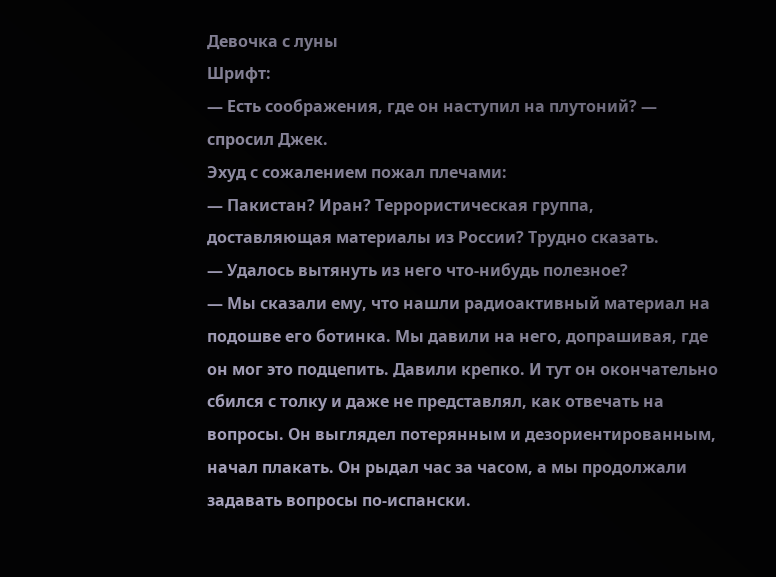Девочка с луны
Шрифт:
— Есть соображения, где он наступил на плутоний? — спросил Джек.
Эхуд с сожалением пожал плечами:
— Пакистан? Иран? Террористическая группа, доставляющая материалы из России? Трудно сказать.
— Удалось вытянуть из него что-нибудь полезное?
— Мы сказали ему, что нашли радиоактивный материал на подошве его ботинка. Мы давили на него, допрашивая, где он мог это подцепить. Давили крепко. И тут он окончательно сбился с толку и даже не представлял, как отвечать на вопросы. Он выглядел потерянным и дезориентированным, начал плакать. Он рыдал час за часом, а мы продолжали задавать вопросы по-испански.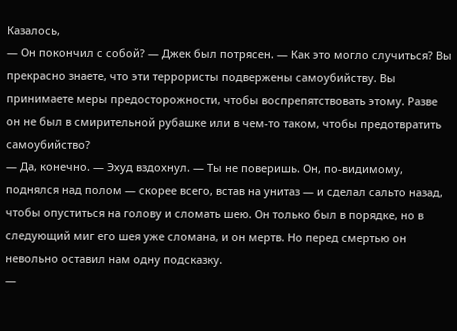Казалось,
— Он покончил с собой? — Джек был потрясен. — Как это могло случиться? Вы прекрасно знаете, что эти террористы подвержены самоубийству. Вы принимаете меры предосторожности, чтобы воспрепятствовать этому. Разве он не был в смирительной рубашке или в чем-то таком, чтобы предотвратить самоубийство?
— Да, конечно. — Эхуд вздохнул. — Ты не поверишь. Он, по-видимому, поднялся над полом — скорее всего, встав на унитаз — и сделал сальто назад, чтобы опуститься на голову и сломать шею. Он только был в порядке, но в следующий миг его шея уже сломана, и он мертв. Но перед смертью он невольно оставил нам одну подсказку.
—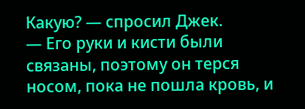Какую? — спросил Джек.
— Его руки и кисти были связаны, поэтому он терся носом, пока не пошла кровь, и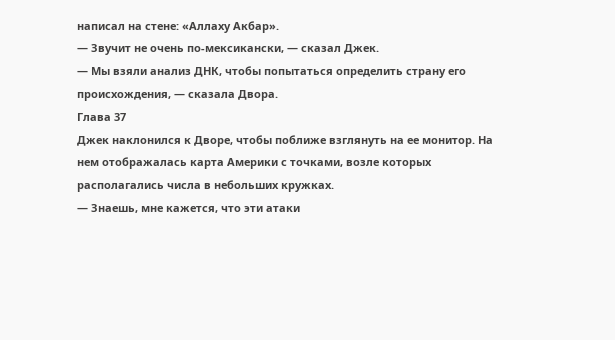написал на стене: «Аллаху Акбар».
— Звучит не очень по-мексикански, — сказал Джек.
— Мы взяли анализ ДНК, чтобы попытаться определить страну его происхождения, — сказала Двора.
Глава 37
Джек наклонился к Дворе, чтобы поближе взглянуть на ее монитор. На нем отображалась карта Америки с точками, возле которых располагались числа в небольших кружках.
— Знаешь, мне кажется, что эти атаки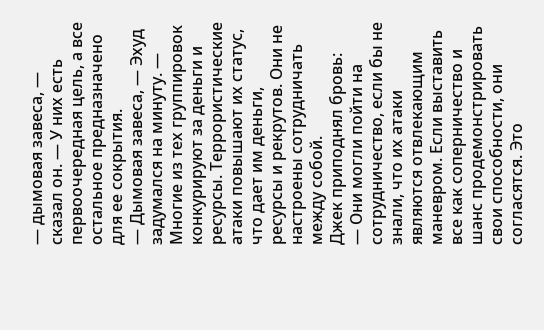— дымовая завеса, — сказал он. — У них есть первоочередная цель, а все остальное предназначено для ее сокрытия.
— Дымовая завеса, — Эхуд задумался на минуту. — Многие из тех группировок конкурируют за деньги и ресурсы. Террористические атаки повышают их статус, что дает им деньги, ресурсы и рекрутов. Они не настроены сотрудничать между собой.
Джек приподнял бровь:
— Они могли пойти на сотрудничество, если бы не знали, что их атаки являются отвлекающим маневром. Если выставить все как соперничество и шанс продемонстрировать свои способности, они согласятся. Это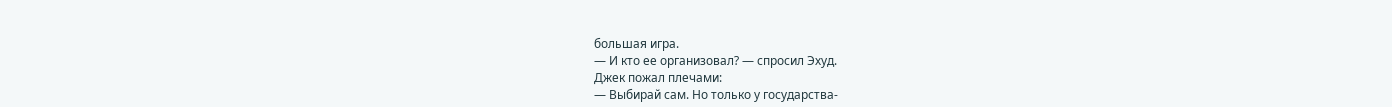большая игра.
— И кто ее организовал? — спросил Эхуд.
Джек пожал плечами:
— Выбирай сам. Но только у государства-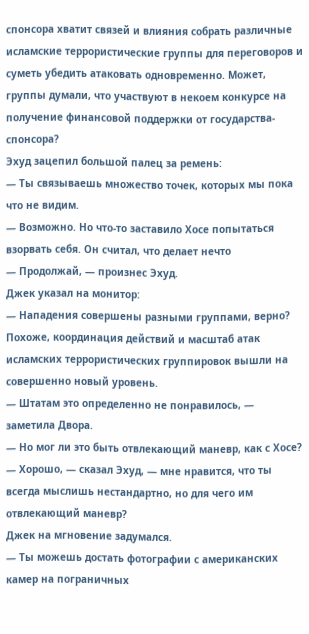спонсора хватит связей и влияния собрать различные исламские террористические группы для переговоров и суметь убедить атаковать одновременно. Может, группы думали, что участвуют в некоем конкурсе на получение финансовой поддержки от государства-спонсора?
Эхуд зацепил большой палец за ремень:
— Ты связываешь множество точек, которых мы пока что не видим.
— Возможно. Но что-то заставило Хосе попытаться взорвать себя. Он считал, что делает нечто
— Продолжай, — произнес Эхуд.
Джек указал на монитор:
— Нападения совершены разными группами, верно? Похоже, координация действий и масштаб атак исламских террористических группировок вышли на совершенно новый уровень.
— Штатам это определенно не понравилось, — заметила Двора.
— Но мог ли это быть отвлекающий маневр, как с Хосе?
— Хорошо, — сказал Эхуд, — мне нравится, что ты всегда мыслишь нестандартно, но для чего им отвлекающий маневр?
Джек на мгновение задумался.
— Ты можешь достать фотографии с американских камер на пограничных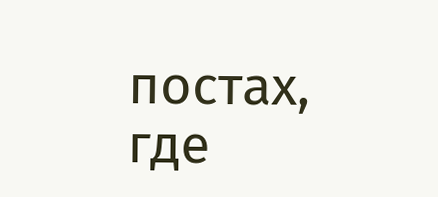постах, где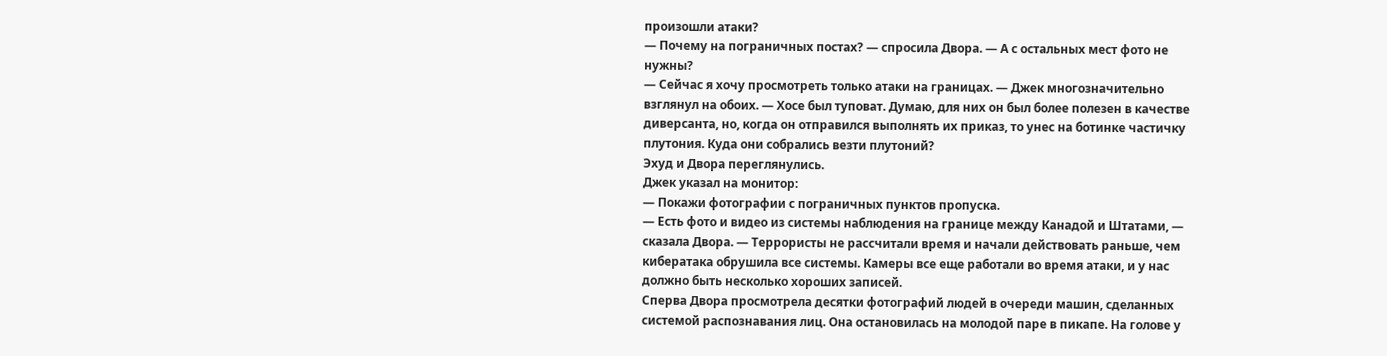произошли атаки?
— Почему на пограничных постах? — спросила Двора. — А с остальных мест фото не нужны?
— Сейчас я хочу просмотреть только атаки на границах. — Джек многозначительно взглянул на обоих. — Хосе был туповат. Думаю, для них он был более полезен в качестве диверсанта, но, когда он отправился выполнять их приказ, то унес на ботинке частичку плутония. Куда они собрались везти плутоний?
Эхуд и Двора переглянулись.
Джек указал на монитор:
— Покажи фотографии с пограничных пунктов пропуска.
— Есть фото и видео из системы наблюдения на границе между Канадой и Штатами, — сказала Двора. — Террористы не рассчитали время и начали действовать раньше, чем кибератака обрушила все системы. Камеры все еще работали во время атаки, и у нас должно быть несколько хороших записей.
Сперва Двора просмотрела десятки фотографий людей в очереди машин, сделанных системой распознавания лиц. Она остановилась на молодой паре в пикапе. На голове у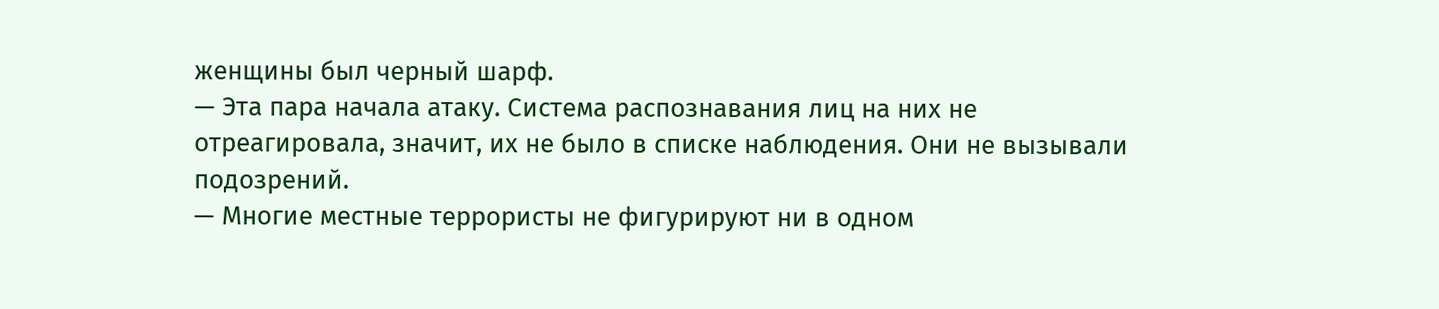женщины был черный шарф.
— Эта пара начала атаку. Система распознавания лиц на них не отреагировала, значит, их не было в списке наблюдения. Они не вызывали подозрений.
— Многие местные террористы не фигурируют ни в одном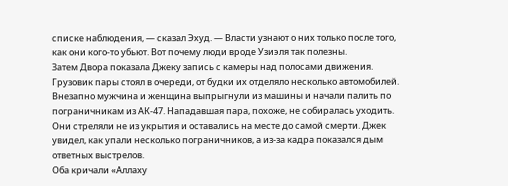списке наблюдения, — сказал Эхуд. — Власти узнают о них только после того, как они кого-то убьют. Вот почему люди вроде Узиэля так полезны.
Затем Двора показала Джеку запись с камеры над полосами движения. Грузовик пары стоял в очереди, от будки их отделяло несколько автомобилей. Внезапно мужчина и женщина выпрыгнули из машины и начали палить по пограничникам из АК-47. Нападавшая пара, похоже, не собиралась уходить. Они стреляли не из укрытия и оставались на месте до самой смерти. Джек увидел, как упали несколько пограничников, а из-за кадра показался дым ответных выстрелов.
Оба кричали «Аллаху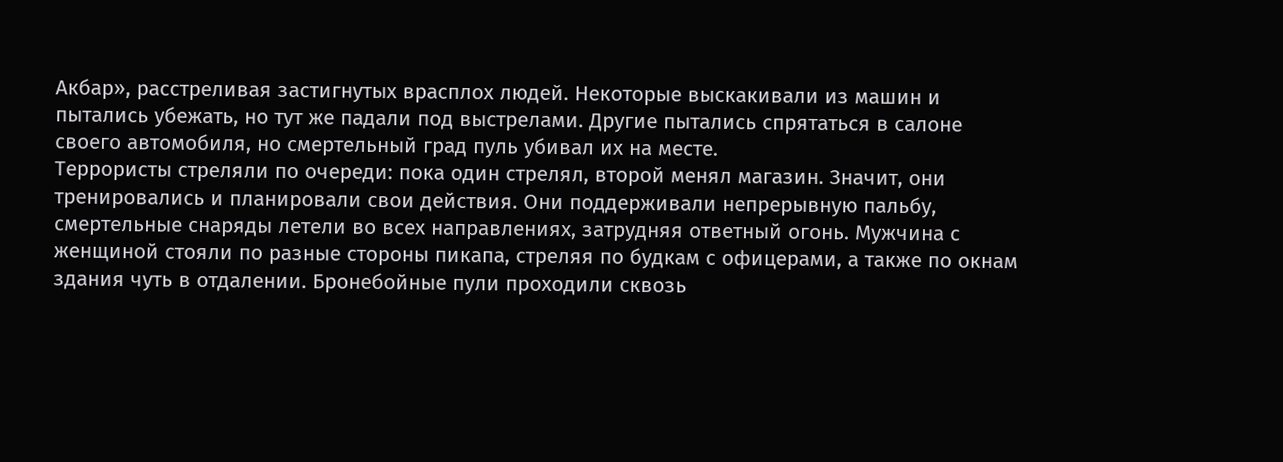Акбар», расстреливая застигнутых врасплох людей. Некоторые выскакивали из машин и пытались убежать, но тут же падали под выстрелами. Другие пытались спрятаться в салоне своего автомобиля, но смертельный град пуль убивал их на месте.
Террористы стреляли по очереди: пока один стрелял, второй менял магазин. Значит, они тренировались и планировали свои действия. Они поддерживали непрерывную пальбу, смертельные снаряды летели во всех направлениях, затрудняя ответный огонь. Мужчина с женщиной стояли по разные стороны пикапа, стреляя по будкам с офицерами, а также по окнам здания чуть в отдалении. Бронебойные пули проходили сквозь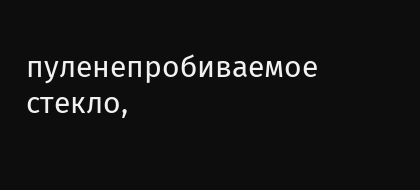пуленепробиваемое стекло,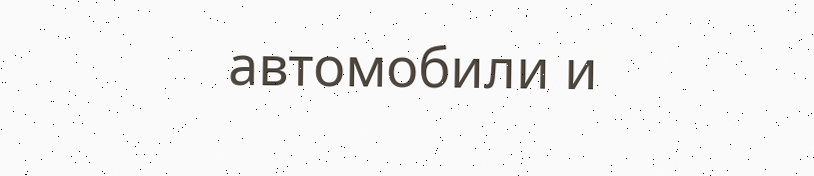автомобили и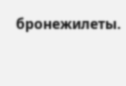бронежилеты.